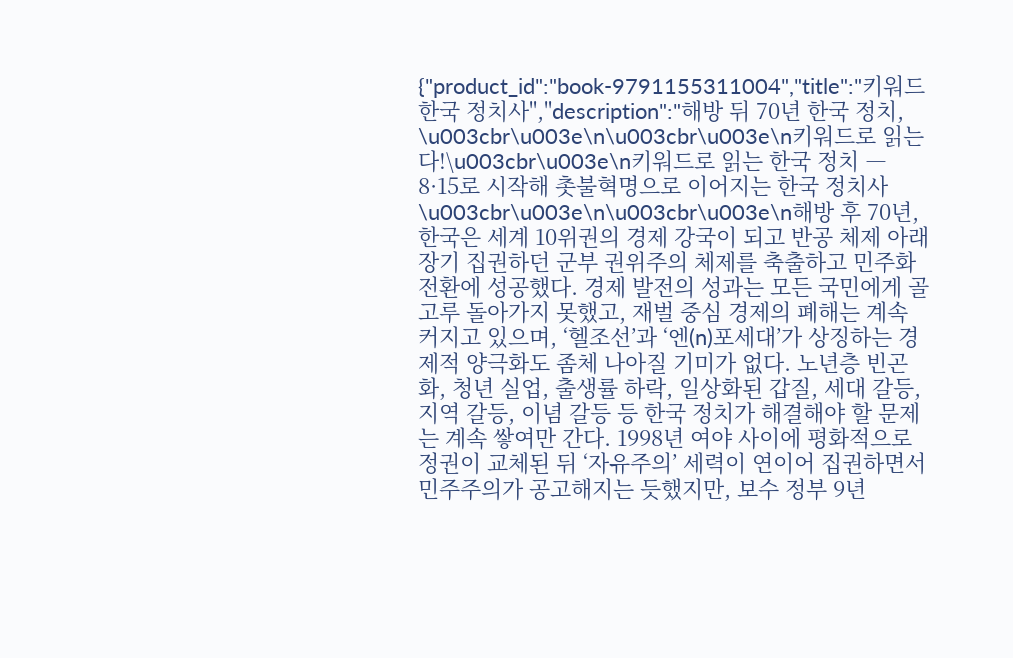{"product_id":"book-9791155311004","title":"키워드 한국 정치사","description":"해방 뒤 70년 한국 정치, \u003cbr\u003e\n\u003cbr\u003e\n키워드로 읽는다!\u003cbr\u003e\n키워드로 읽는 한국 정치 ― 8·15로 시작해 촛불혁명으로 이어지는 한국 정치사             \u003cbr\u003e\n\u003cbr\u003e\n해방 후 70년, 한국은 세계 10위권의 경제 강국이 되고 반공 체제 아래 장기 집권하던 군부 권위주의 체제를 축출하고 민주화 전환에 성공했다. 경제 발전의 성과는 모든 국민에게 골고루 돌아가지 못했고, 재벌 중심 경제의 폐해는 계속 커지고 있으며, ‘헬조선’과 ‘엔(n)포세대’가 상징하는 경제적 양극화도 좀체 나아질 기미가 없다. 노년층 빈곤화, 청년 실업, 출생률 하락, 일상화된 갑질, 세대 갈등, 지역 갈등, 이념 갈등 등 한국 정치가 해결해야 할 문제는 계속 쌓여만 간다. 1998년 여야 사이에 평화적으로 정권이 교체된 뒤 ‘자유주의’ 세력이 연이어 집권하면서 민주주의가 공고해지는 듯했지만, 보수 정부 9년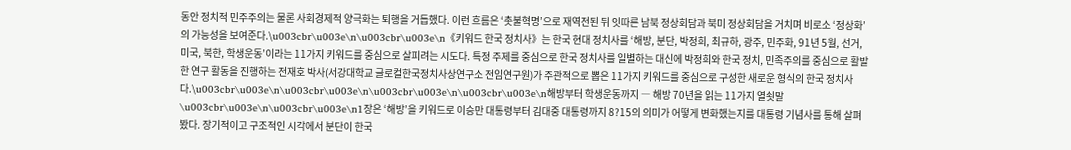동안 정치적 민주주의는 물론 사회경제적 양극화는 퇴행을 거듭했다. 이런 흐름은 ‘촛불혁명’으로 재역전된 뒤 잇따른 남북 정상회담과 북미 정상회담을 거치며 비로소 ‘정상화’의 가능성을 보여준다.\u003cbr\u003e\n\u003cbr\u003e\n《키워드 한국 정치사》는 한국 현대 정치사를 ‘해방, 분단, 박정희, 최규하, 광주, 민주화, 91년 5월, 선거, 미국, 북한, 학생운동’이라는 11가지 키워드를 중심으로 살피려는 시도다. 특정 주제를 중심으로 한국 정치사를 일별하는 대신에 박정희와 한국 정치, 민족주의를 중심으로 활발한 연구 활동을 진행하는 전재호 박사(서강대학교 글로컬한국정치사상연구소 전임연구원)가 주관적으로 뽑은 11가지 키워드를 중심으로 구성한 새로운 형식의 한국 정치사다.\u003cbr\u003e\n\u003cbr\u003e\n\u003cbr\u003e\n\u003cbr\u003e\n해방부터 학생운동까지 ― 해방 70년을 읽는 11가지 열쇳말   \u003cbr\u003e\n\u003cbr\u003e\n1장은 ‘해방’을 키워드로 이승만 대통령부터 김대중 대통령까지 8?15의 의미가 어떻게 변화했는지를 대통령 기념사를 통해 살펴봤다. 장기적이고 구조적인 시각에서 분단이 한국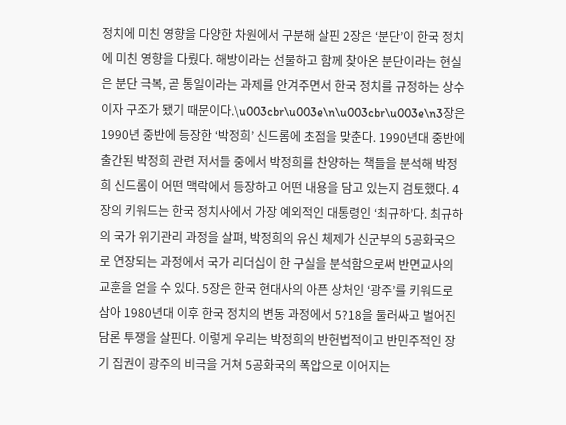정치에 미친 영향을 다양한 차원에서 구분해 살핀 2장은 ‘분단’이 한국 정치에 미친 영향을 다뤘다. 해방이라는 선물하고 함께 찾아온 분단이라는 현실은 분단 극복, 곧 통일이라는 과제를 안겨주면서 한국 정치를 규정하는 상수이자 구조가 됐기 때문이다.\u003cbr\u003e\n\u003cbr\u003e\n3장은 1990년 중반에 등장한 ‘박정희’ 신드롬에 초점을 맞춘다. 1990년대 중반에 출간된 박정희 관련 저서들 중에서 박정희를 찬양하는 책들을 분석해 박정희 신드롬이 어떤 맥락에서 등장하고 어떤 내용을 담고 있는지 검토했다. 4장의 키워드는 한국 정치사에서 가장 예외적인 대통령인 ‘최규하’다. 최규하의 국가 위기관리 과정을 살펴, 박정희의 유신 체제가 신군부의 5공화국으로 연장되는 과정에서 국가 리더십이 한 구실을 분석함으로써 반면교사의 교훈을 얻을 수 있다. 5장은 한국 현대사의 아픈 상처인 ‘광주’를 키워드로 삼아 1980년대 이후 한국 정치의 변동 과정에서 5?18을 둘러싸고 벌어진 담론 투쟁을 살핀다. 이렇게 우리는 박정희의 반헌법적이고 반민주적인 장기 집권이 광주의 비극을 거쳐 5공화국의 폭압으로 이어지는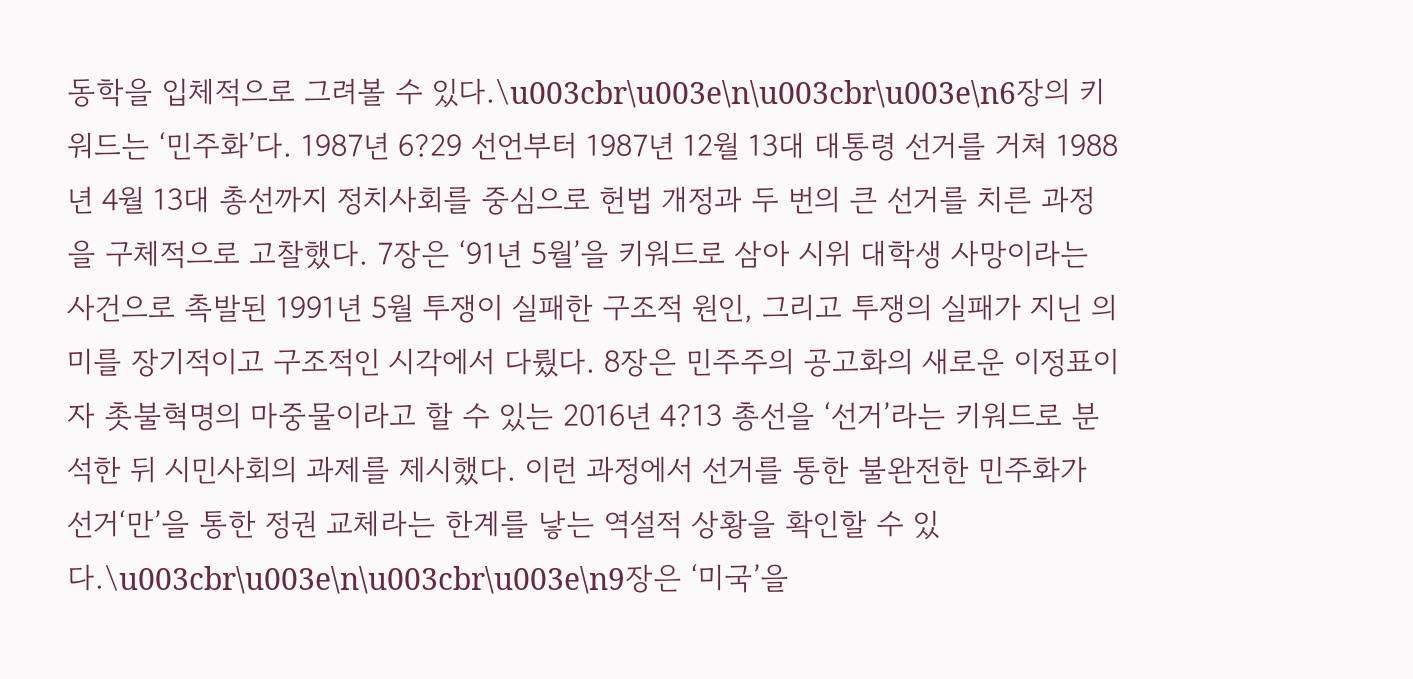동학을 입체적으로 그려볼 수 있다.\u003cbr\u003e\n\u003cbr\u003e\n6장의 키워드는 ‘민주화’다. 1987년 6?29 선언부터 1987년 12월 13대 대통령 선거를 거쳐 1988년 4월 13대 총선까지 정치사회를 중심으로 헌법 개정과 두 번의 큰 선거를 치른 과정을 구체적으로 고찰했다. 7장은 ‘91년 5월’을 키워드로 삼아 시위 대학생 사망이라는 사건으로 촉발된 1991년 5월 투쟁이 실패한 구조적 원인, 그리고 투쟁의 실패가 지닌 의미를 장기적이고 구조적인 시각에서 다뤘다. 8장은 민주주의 공고화의 새로운 이정표이자 촛불혁명의 마중물이라고 할 수 있는 2016년 4?13 총선을 ‘선거’라는 키워드로 분석한 뒤 시민사회의 과제를 제시했다. 이런 과정에서 선거를 통한 불완전한 민주화가 선거‘만’을 통한 정권 교체라는 한계를 낳는 역설적 상황을 확인할 수 있다.\u003cbr\u003e\n\u003cbr\u003e\n9장은 ‘미국’을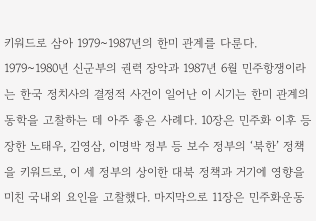키워드로 삼아 1979~1987년의 한미 관계를 다룬다. 1979~1980년 신군부의 권력 장악과 1987년 6월 민주항쟁이라는 한국 정치사의 결정적 사건이 일어난 이 시기는 한미 관계의 동학을 고찰하는 데 아주 좋은 사례다. 10장은 민주화 이후 등장한 노태우, 김영삼, 이명박 정부 등 보수 정부의 ‘북한’ 정책을 키워드로, 이 세 정부의 상이한 대북 정책과 거기에 영향을 미친 국내외 요인을 고찰했다. 마지막으로 11장은 민주화운동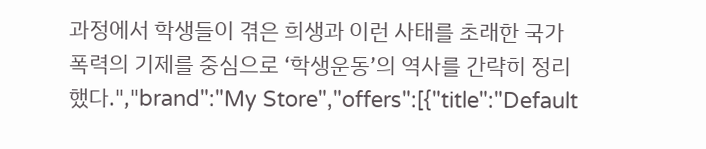과정에서 학생들이 겪은 희생과 이런 사태를 초래한 국가폭력의 기제를 중심으로 ‘학생운동’의 역사를 간략히 정리했다.","brand":"My Store","offers":[{"title":"Default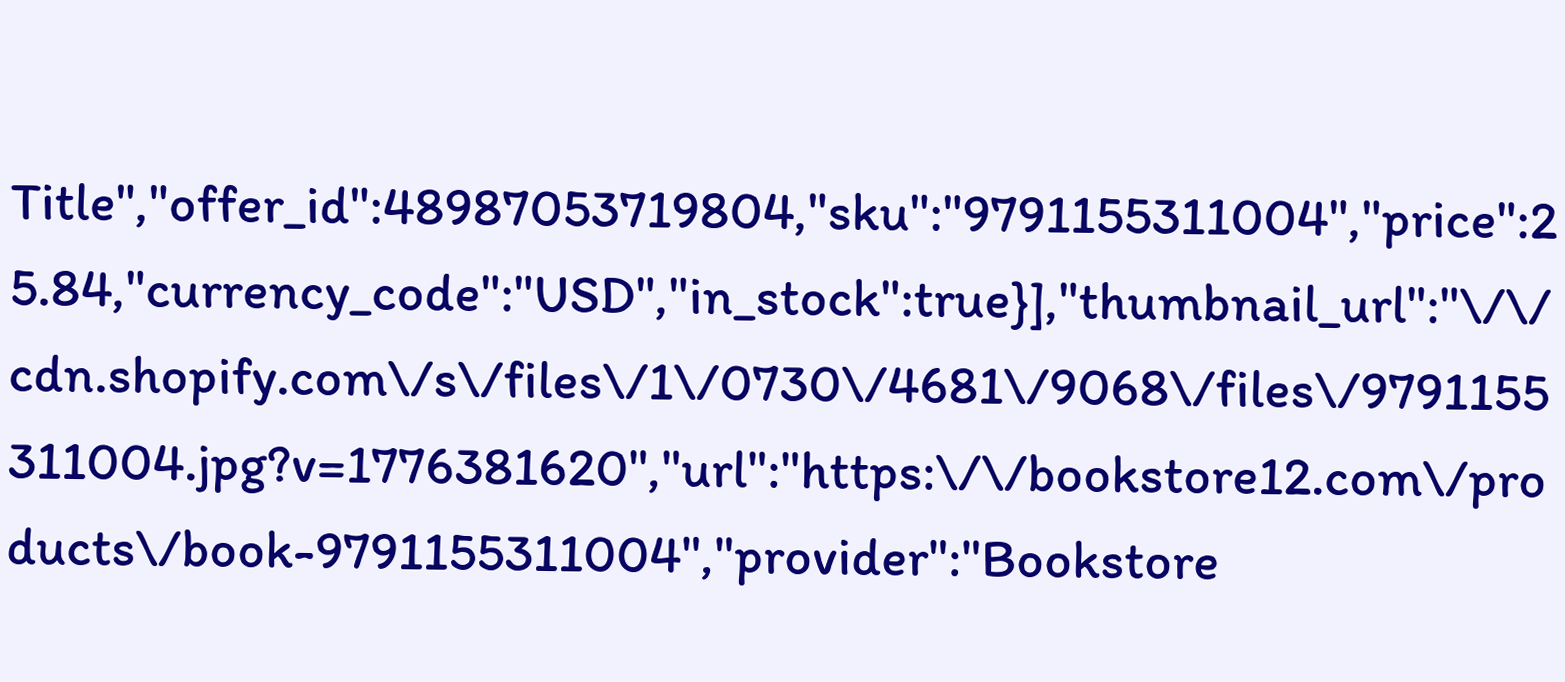Title","offer_id":48987053719804,"sku":"9791155311004","price":25.84,"currency_code":"USD","in_stock":true}],"thumbnail_url":"\/\/cdn.shopify.com\/s\/files\/1\/0730\/4681\/9068\/files\/9791155311004.jpg?v=1776381620","url":"https:\/\/bookstore12.com\/products\/book-9791155311004","provider":"Bookstore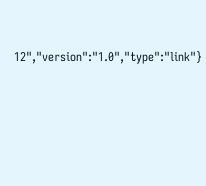12","version":"1.0","type":"link"}